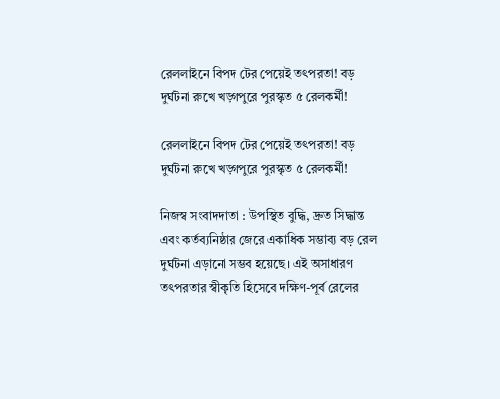রেললাইনে বিপদ টের পেয়েই তৎপরতা! বড় দুর্ঘটনা রুখে খড়্গপুরে পুরস্কৃত ৫ রেলকর্মী!

রেললাইনে বিপদ টের পেয়েই তৎপরতা! বড় দুর্ঘটনা রুখে খড়্গপুরে পুরস্কৃত ৫ রেলকর্মী!

নিজস্ব সংবাদদাতা : উপস্থিত বুদ্ধি, দ্রুত সিদ্ধান্ত এবং কর্তব্যনিষ্ঠার জেরে একাধিক সম্ভাব্য বড় রেল দুর্ঘটনা এড়ানো সম্ভব হয়েছে। এই অসাধারণ তৎপরতার স্বীকৃতি হিসেবে দক্ষিণ-পূর্ব রেলের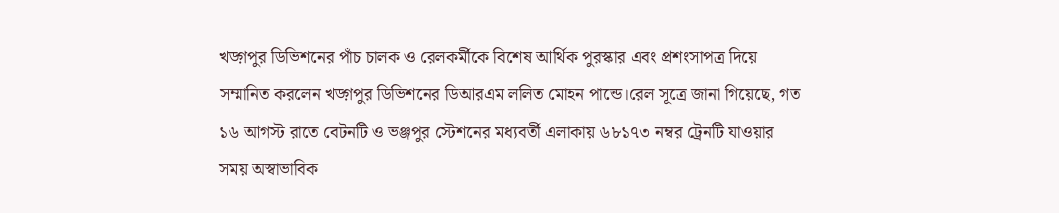খড়্গপুর ডিভিশনের পাঁচ চালক ও রেলকর্মীকে বিশেষ আর্থিক পুরস্কার এবং প্রশংসাপত্র দিয়ে সম্মানিত করলেন খড়্গপুর ডিভিশনের ডিআরএম ললিত মোহন পান্ডে।রেল সূত্রে জানা গিয়েছে, গত ১৬ আগস্ট রাতে বেটনটি ও ভঞ্জপুর স্টেশনের মধ্যবর্তী এলাকায় ৬৮১৭৩ নম্বর ট্রেনটি যাওয়ার সময় অস্বাভাবিক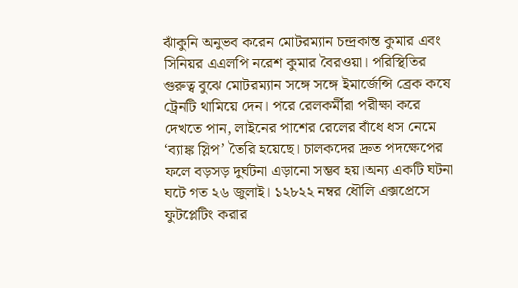ঝাঁকুনি অনুভব করেন মোটরম্যান চন্দ্রকান্ত কুমার এবং সিনিয়র এএলপি নরেশ কুমার বৈরওয়া। পরিস্থিতির গুরুত্ব বুঝে মোটরম্যান সঙ্গে সঙ্গে ইমার্জেন্সি ব্রেক কষে ট্রেনটি থামিয়ে দেন। পরে রেলকর্মীরা পরীক্ষা করে দেখতে পান, লাইনের পাশের রেলের বাঁধে ধস নেমে ‘ব্যাঙ্ক স্লিপ’ তৈরি হয়েছে। চালকদের দ্রুত পদক্ষেপের ফলে বড়সড় দুর্ঘটনা এড়ানো সম্ভব হয়।অন্য একটি ঘটনা ঘটে গত ২৬ জুলাই। ১২৮২২ নম্বর ধৌলি এক্সপ্রেসে ফুটপ্লেটিং করার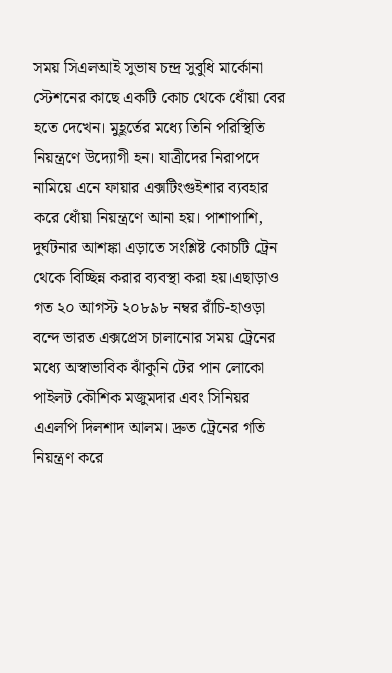সময় সিএলআই সুভাষ চন্দ্র সুবুধি মার্কোনা স্টেশনের কাছে একটি কোচ থেকে ধোঁয়া বের হতে দেখেন। মুহূর্তের মধ্যে তিনি পরিস্থিতি নিয়ন্ত্রণে উদ্যোগী হন। যাত্রীদের নিরাপদে নামিয়ে এনে ফায়ার এক্সটিংগুইশার ব্যবহার করে ধোঁয়া নিয়ন্ত্রণে আনা হয়। পাশাপাশি, দুর্ঘটনার আশঙ্কা এড়াতে সংশ্লিষ্ট কোচটি ট্রেন থেকে বিচ্ছিন্ন করার ব্যবস্থা করা হয়।এছাড়াও গত ২০ আগস্ট ২০৮৯৮ নম্বর রাঁচি-হাওড়া বন্দে ভারত এক্সপ্রেস চালানোর সময় ট্রেনের মধ্যে অস্বাভাবিক ঝাঁকুনি টের পান লোকো পাইলট কৌশিক মজুমদার এবং সিনিয়র এএলপি দিলশাদ আলম। দ্রুত ট্রেনের গতি নিয়ন্ত্রণ করে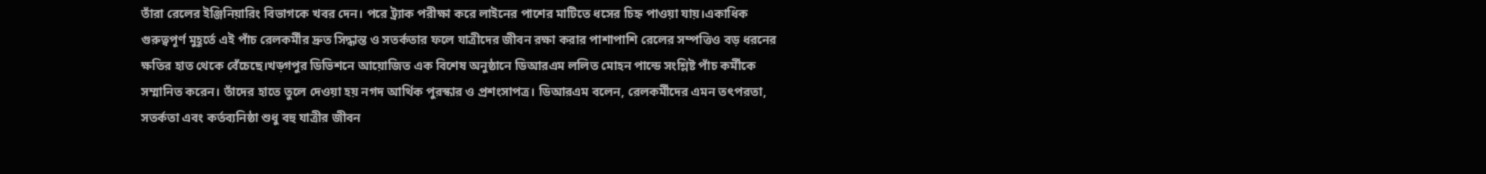তাঁরা রেলের ইঞ্জিনিয়ারিং বিভাগকে খবর দেন। পরে ট্র্যাক পরীক্ষা করে লাইনের পাশের মাটিতে ধসের চিহ্ন পাওয়া যায়।একাধিক গুরুত্বপূর্ণ মুহূর্তে এই পাঁচ রেলকর্মীর দ্রুত সিদ্ধান্ত ও সতর্কতার ফলে যাত্রীদের জীবন রক্ষা করার পাশাপাশি রেলের সম্পত্তিও বড় ধরনের ক্ষতির হাত থেকে বেঁচেছে।খড়্গপুর ডিভিশনে আয়োজিত এক বিশেষ অনুষ্ঠানে ডিআরএম ললিত মোহন পান্ডে সংশ্লিষ্ট পাঁচ কর্মীকে সম্মানিত করেন। তাঁদের হাতে তুলে দেওয়া হয় নগদ আর্থিক পুরস্কার ও প্রশংসাপত্র। ডিআরএম বলেন, রেলকর্মীদের এমন তৎপরতা, সতর্কতা এবং কর্তব্যনিষ্ঠা শুধু বহু যাত্রীর জীবন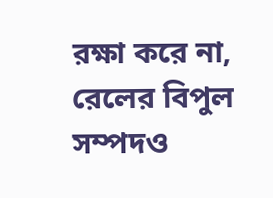রক্ষা করে না, রেলের বিপুল সম্পদও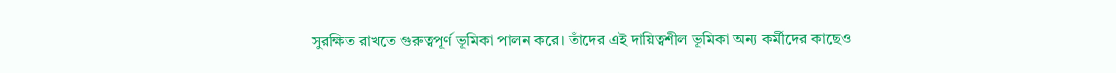সুরক্ষিত রাখতে গুরুত্বপূর্ণ ভূমিকা পালন করে। তাঁদের এই দায়িত্বশীল ভূমিকা অন্য কর্মীদের কাছেও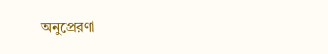অনুপ্রেরণা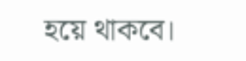হয়ে থাকবে।